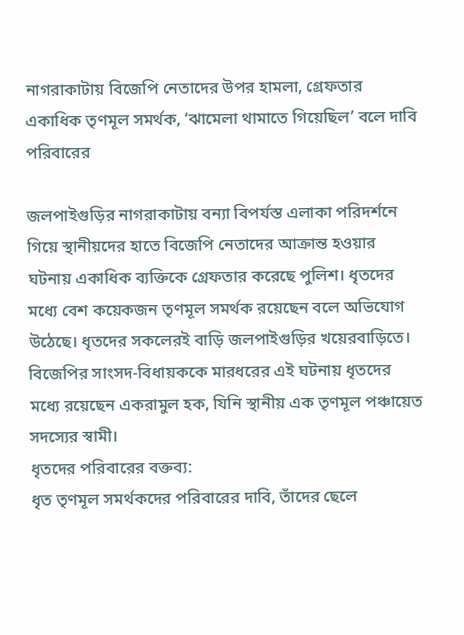নাগরাকাটায় বিজেপি নেতাদের উপর হামলা, গ্রেফতার একাধিক তৃণমূল সমর্থক, ‘ঝামেলা থামাতে গিয়েছিল’ বলে দাবি পরিবারের

জলপাইগুড়ির নাগরাকাটায় বন্যা বিপর্যস্ত এলাকা পরিদর্শনে গিয়ে স্থানীয়দের হাতে বিজেপি নেতাদের আক্রান্ত হওয়ার ঘটনায় একাধিক ব্যক্তিকে গ্রেফতার করেছে পুলিশ। ধৃতদের মধ্যে বেশ কয়েকজন তৃণমূল সমর্থক রয়েছেন বলে অভিযোগ উঠেছে। ধৃতদের সকলেরই বাড়ি জলপাইগুড়ির খয়েরবাড়িতে।
বিজেপির সাংসদ-বিধায়ককে মারধরের এই ঘটনায় ধৃতদের মধ্যে রয়েছেন একরামুল হক, যিনি স্থানীয় এক তৃণমূল পঞ্চায়েত সদস্যের স্বামী।
ধৃতদের পরিবারের বক্তব্য:
ধৃত তৃণমূল সমর্থকদের পরিবারের দাবি, তাঁদের ছেলে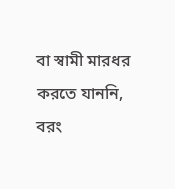বা স্বামী মারধর করতে যাননি, বরং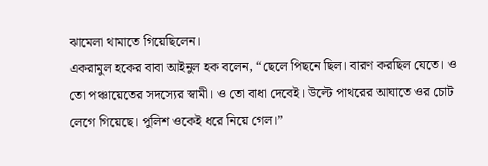ঝামেলা থামাতে গিয়েছিলেন।
একরামুল হকের বাবা আইনুল হক বলেন, “ছেলে পিছনে ছিল। বারণ করছিল যেতে। ও তো পঞ্চায়েতের সদস্যের স্বামী। ও তো বাধা দেবেই। উল্টে পাথরের আঘাতে ওর চোট লেগে গিয়েছে। পুলিশ ওকেই ধরে নিয়ে গেল।”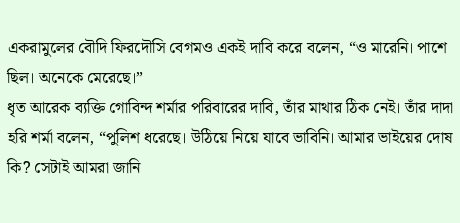একরামুলের বৌদি ফিরদৌসি বেগমও একই দাবি করে বলেন, “ও মারেনি। পাশে ছিল। অনেকে মেরেছে।”
ধৃত আরেক ব্যক্তি গোবিন্দ শর্মার পরিবারের দাবি, তাঁর মাথার ঠিক নেই। তাঁর দাদা হরি শর্মা বলেন, “পুলিশ ধরেছে। উঠিয়ে নিয়ে যাবে ভাবিনি। আমার ভাইয়ের দোষ কি? সেটাই আমরা জানি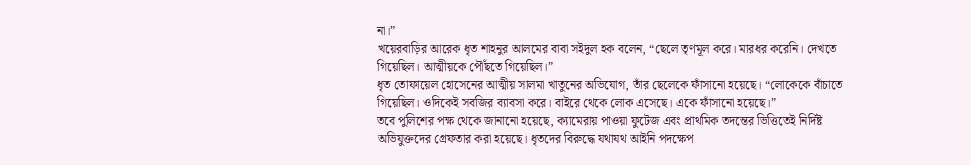না।”
খয়েরবাড়ির আরেক ধৃত শাহনুর আলমের বাবা সইদুল হক বলেন, “ছেলে তৃণমূল করে। মারধর করেনি। দেখতে গিয়েছিল। আত্মীয়কে পৌঁছতে গিয়েছিল।”
ধৃত তোফায়েল হোসেনের আত্মীয় সালমা খাতুনের অভিযোগ, তাঁর ছেলেকে ফাঁসানো হয়েছে। “লোকেকে বাঁচাতে গিয়েছিল। ওদিকেই সবজির ব্যাবসা করে। বাইরে থেকে লোক এসেছে। একে ফাঁসানো হয়েছে।”
তবে পুলিশের পক্ষ থেকে জানানো হয়েছে, ক্যামেরায় পাওয়া ফুটেজ এবং প্রাথমিক তদন্তের ভিত্তিতেই নির্দিষ্ট অভিযুক্তদের গ্রেফতার করা হয়েছে। ধৃতদের বিরুদ্ধে যথাযথ আইনি পদক্ষেপ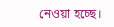নেওয়া হচ্ছে।